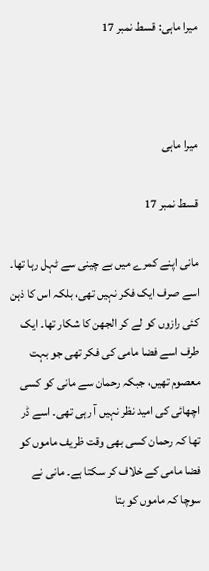میرا ماہی: قسط نمبر 17



میرا ماہی

قسط نمبر 17

مانی اپنے کمرے میں بے چینی سے ٹہل رہا تھا۔ اسے صرف ایک فکر نہیں تھی، بلکہ اس کا ذہن کئی رازوں کو لے کر الجھن کا شکار تھا۔ ایک طرف اسے فضا مامی کی فکر تھی جو بہت معصوم تھیں، جبکہ رحمان سے مانی کو کسی اچھائی کی امید نظر نہیں آ رہی تھی۔ اسے ڈر تھا کہ رحمان کسی بھی وقت ظریف ماموں کو فضا مامی کے خلاف کر سکتا ہے۔ مانی نے سوچا کہ ماموں کو بتا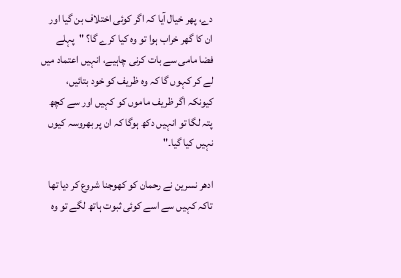دے، پھر خیال آیا کہ اگر کوئی اختلاف بن گیا اور ان کا گھر خراب ہوا تو وہ کیا کرے گا؟ "پہلے فضا مامی سے بات کرنی چاہیے، انہیں اعتماد میں لے کر کہوں گا کہ وہ ظریف کو خود بتائیں، کیونکہ اگر ظریف ماموں کو کہیں اور سے کچھ پتہ لگا تو انہیں دکھ ہوگا کہ ان پر بھروسہ کیوں نہیں کیا گیا۔"

ادھر نسرین نے رحمان کو کھوجنا شروع کر دیا تھا تاکہ کہیں سے اسے کوئی ثبوت ہاتھ لگے تو وہ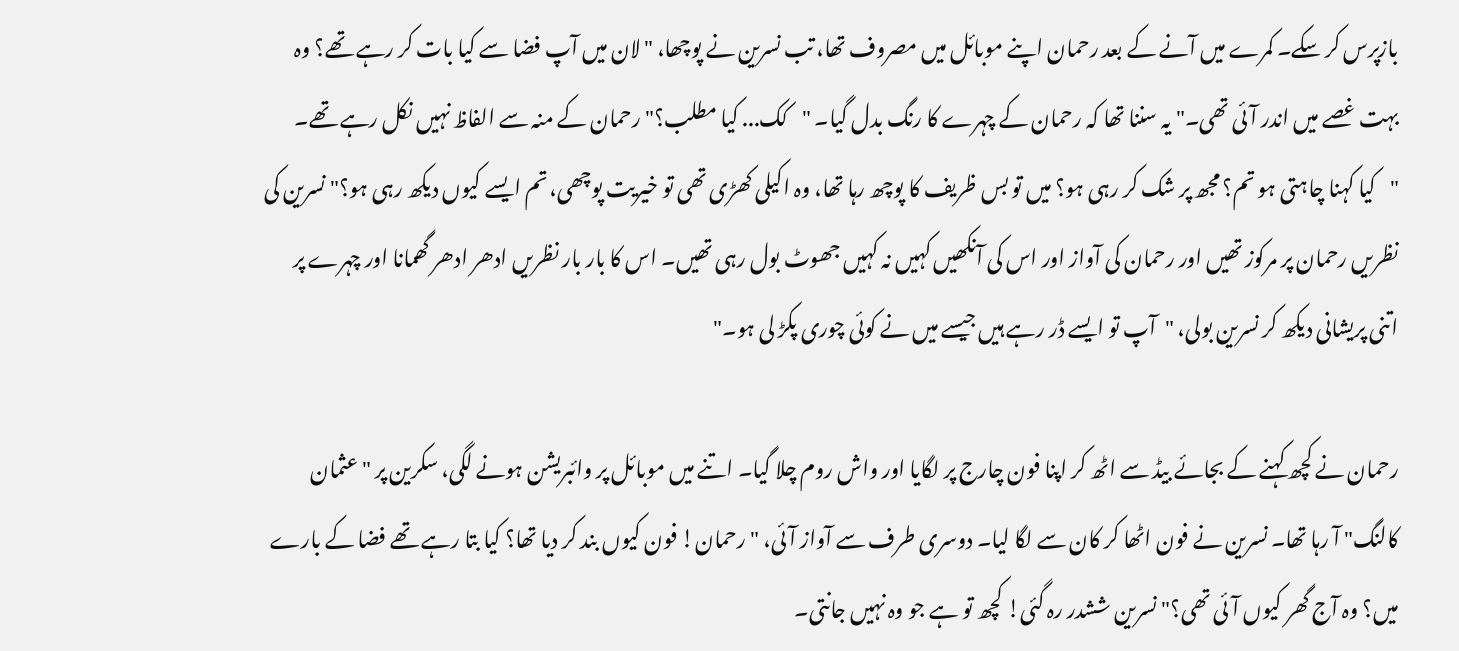بازپرس کر سکے۔ کمرے میں آنے کے بعد رحمان اپنے موبائل میں مصروف تھا، تب نسرین نے پوچھا، "لان میں آپ فضا سے کیا بات کر رہے تھے؟ وہ بہت غصے میں اندر آئی تھی۔" یہ سننا تھا کہ رحمان کے چہرے کا رنگ بدل گیا۔ "کک... کیا مطلب؟" رحمان کے منہ سے الفاظ نہیں نکل رہے تھے۔ "کیا کہنا چاہتی ہو تم؟ مجھ پر شک کر رہی ہو؟ میں تو بس ظریف کا پوچھ رہا تھا، وہ اکیلی کھڑی تھی تو خیریت پوچھی، تم ایسے کیوں دیکھ رہی ہو؟" نسرین کی نظریں رحمان پر مرکوز تھیں اور رحمان کی آواز اور اس کی آنکھیں کہیں نہ کہیں جھوٹ بول رہی تھیں۔ اس کا بار بار نظریں ادھر ادھر گھمانا اور چہرے پر اتنی پریشانی دیکھ کر نسرین بولی، "آپ تو ایسے ڈر رہے ہیں جیسے میں نے کوئی چوری پکڑ لی ہو۔"

رحمان نے کچھ کہنے کے بجائے بیڈ سے اٹھ کر اپنا فون چارج پر لگایا اور واش روم چلا گیا۔ اتنے میں موبائل پر وائبریشن ہونے لگی، سکرین پر "عثمان کالنگ" آ رہا تھا۔ نسرین نے فون اٹھا کر کان سے لگا لیا۔ دوسری طرف سے آواز آئی، "رحمان! فون کیوں بند کر دیا تھا؟ کیا بتا رہے تھے فضا کے بارے میں؟ وہ آج گھر کیوں آئی تھی؟" نسرین ششدر رہ گئی! کچھ تو ہے جو وہ نہیں جانتی۔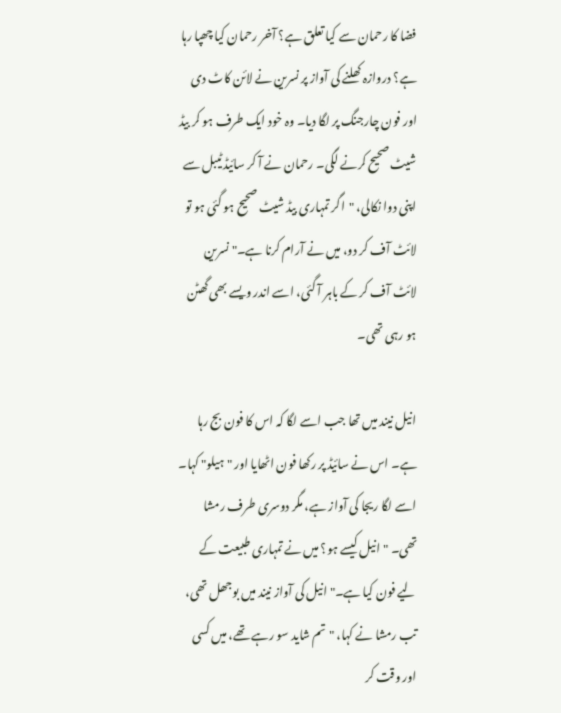فضا کا رحمان سے کیا تعلق ہے؟ آخر رحمان کیا چھپا رہا ہے؟ دروازہ کھلنے کی آواز پر نسرین نے لائن کاٹ دی اور فون چارجنگ پر لگا دیا۔ وہ خود ایک طرف ہو کر بیڈ شیٹ صحیح کرنے لگی۔ رحمان نے آ کر سائیڈ ٹیبل سے اپنی دوا نکالی، "اگر تمہاری بیڈ شیٹ صحیح ہو گئی ہو تو لائٹ آف کر دو، میں نے آرام کرنا ہے۔" نسرین لائٹ آف کر کے باہر آ گئی، اسے اندر ویسے بھی گھٹن ہو رہی تھی۔

انیل نیند میں تھا جب اسے لگا کہ اس کا فون بج رہا ہے۔ اس نے سائیڈ پر رکھا فون اٹھایا اور "ہیلو" کہا۔ اسے لگا ریجا کی آواز ہے، مگر دوسری طرف رمشا تھی۔ "انیل کیسے ہو؟ میں نے تمہاری طبیعت کے لیے فون کیا ہے۔" انیل کی آواز نیند میں بوجھل تھی، تب رمشا نے کہا، "تم شاید سو رہے تھے، میں کسی اور وقت کر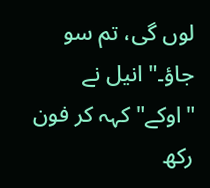لوں گی، تم سو جاؤ۔" انیل نے "اوکے" کہہ کر فون رکھ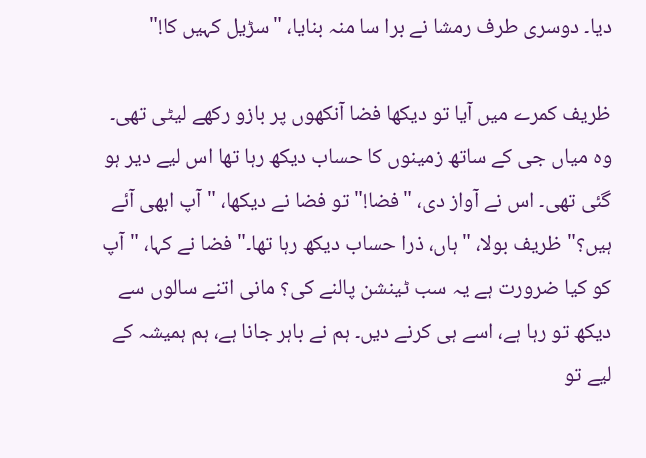دیا۔ دوسری طرف رمشا نے برا سا منہ بنایا، "سڑیل کہیں کا!"

ظریف کمرے میں آیا تو دیکھا فضا آنکھوں پر بازو رکھے لیٹی تھی۔ وہ میاں جی کے ساتھ زمینوں کا حساب دیکھ رہا تھا اس لیے دیر ہو گئی تھی۔ اس نے آواز دی، "فضا!" تو فضا نے دیکھا، "آپ ابھی آئے ہیں؟" ظریف بولا، "ہاں، ذرا حساب دیکھ رہا تھا۔" فضا نے کہا، "آپ کو کیا ضرورت ہے یہ سب ٹینشن پالنے کی؟ مانی اتنے سالوں سے دیکھ تو رہا ہے، اسے ہی کرنے دیں۔ ہم نے باہر جانا ہے، ہم ہمیشہ کے لیے تو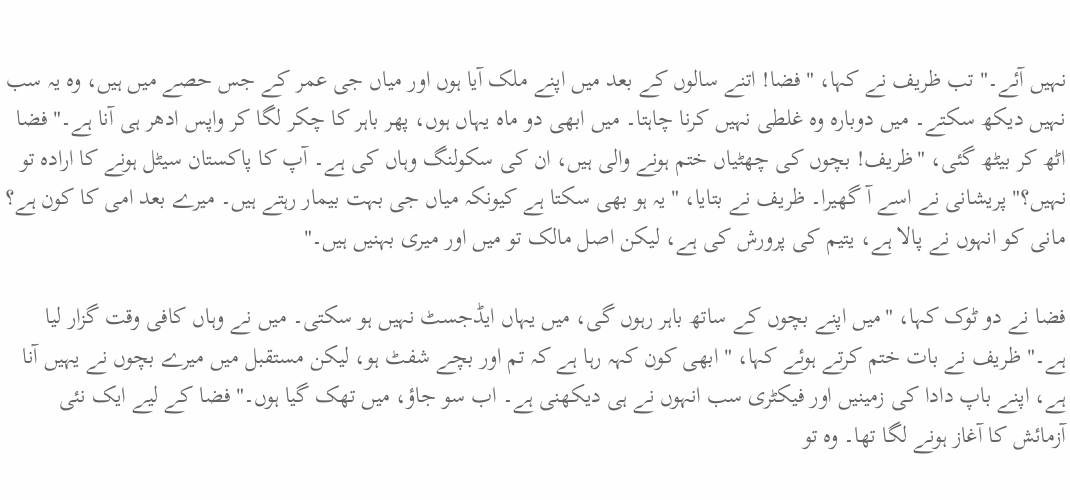نہیں آئے۔" تب ظریف نے کہا، "فضا! اتنے سالوں کے بعد میں اپنے ملک آیا ہوں اور میاں جی عمر کے جس حصے میں ہیں، وہ یہ سب نہیں دیکھ سکتے۔ میں دوبارہ وہ غلطی نہیں کرنا چاہتا۔ میں ابھی دو ماہ یہاں ہوں، پھر باہر کا چکر لگا کر واپس ادھر ہی آنا ہے۔" فضا اٹھ کر بیٹھ گئی، "ظریف! بچوں کی چھٹیاں ختم ہونے والی ہیں، ان کی سکولنگ وہاں کی ہے۔ آپ کا پاکستان سیٹل ہونے کا ارادہ تو نہیں؟" پریشانی نے اسے آ گھیرا۔ ظریف نے بتایا، "یہ ہو بھی سکتا ہے کیونکہ میاں جی بہت بیمار رہتے ہیں۔ میرے بعد امی کا کون ہے؟ مانی کو انہوں نے پالا ہے، یتیم کی پرورش کی ہے، لیکن اصل مالک تو میں اور میری بہنیں ہیں۔"

فضا نے دو ٹوک کہا، "میں اپنے بچوں کے ساتھ باہر رہوں گی، میں یہاں ایڈجسٹ نہیں ہو سکتی۔ میں نے وہاں کافی وقت گزار لیا ہے۔" ظریف نے بات ختم کرتے ہوئے کہا، "ابھی کون کہہ رہا ہے کہ تم اور بچے شفٹ ہو، لیکن مستقبل میں میرے بچوں نے یہیں آنا ہے، اپنے باپ دادا کی زمینیں اور فیکٹری سب انہوں نے ہی دیکھنی ہے۔ اب سو جاؤ، میں تھک گیا ہوں۔" فضا کے لیے ایک نئی آزمائش کا آغاز ہونے لگا تھا۔ وہ تو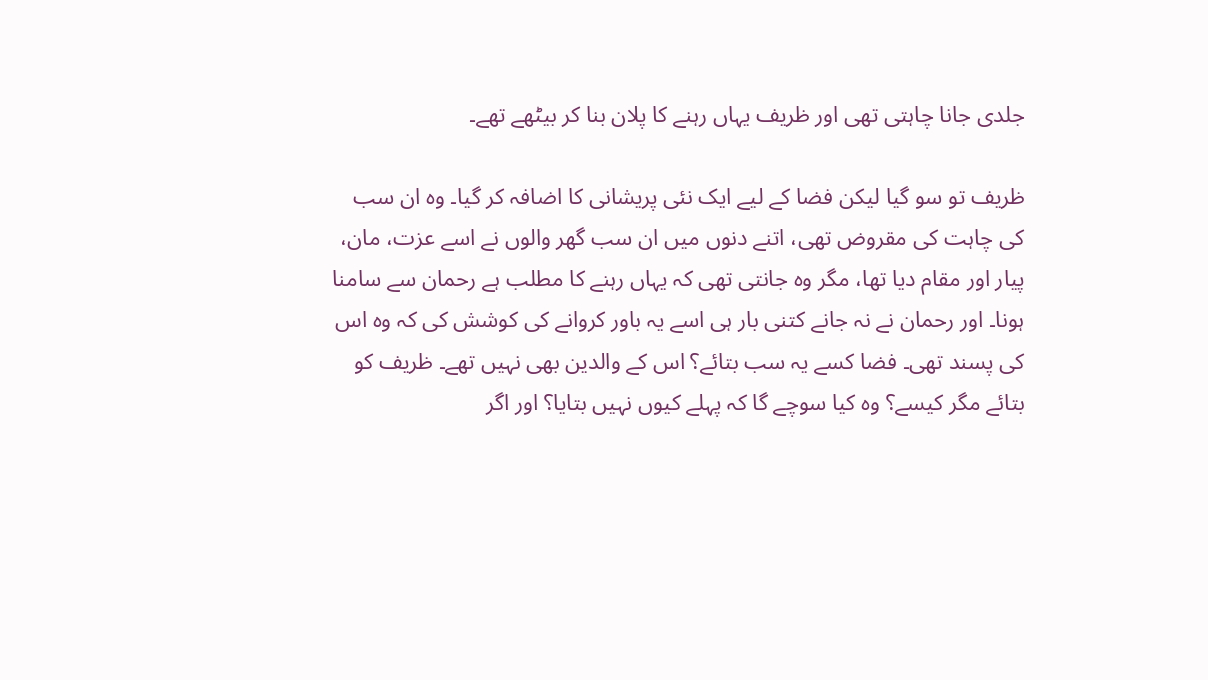جلدی جانا چاہتی تھی اور ظریف یہاں رہنے کا پلان بنا کر بیٹھے تھے۔

ظریف تو سو گیا لیکن فضا کے لیے ایک نئی پریشانی کا اضافہ کر گیا۔ وہ ان سب کی چاہت کی مقروض تھی، اتنے دنوں میں ان سب گھر والوں نے اسے عزت، مان، پیار اور مقام دیا تھا، مگر وہ جانتی تھی کہ یہاں رہنے کا مطلب ہے رحمان سے سامنا ہونا۔ اور رحمان نے نہ جانے کتنی بار ہی اسے یہ باور کروانے کی کوشش کی کہ وہ اس کی پسند تھی۔ فضا کسے یہ سب بتائے؟ اس کے والدین بھی نہیں تھے۔ ظریف کو بتائے مگر کیسے؟ وہ کیا سوچے گا کہ پہلے کیوں نہیں بتایا؟ اور اگر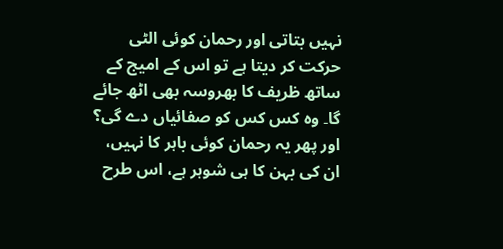نہیں بتاتی اور رحمان کوئی الٹی حرکت کر دیتا ہے تو اس کے امیج کے ساتھ ظریف کا بھروسہ بھی اٹھ جائے گا۔ وہ کس کس کو صفائیاں دے گی؟ اور پھر یہ رحمان کوئی باہر کا نہیں، ان کی بہن کا ہی شوہر ہے، اس طرح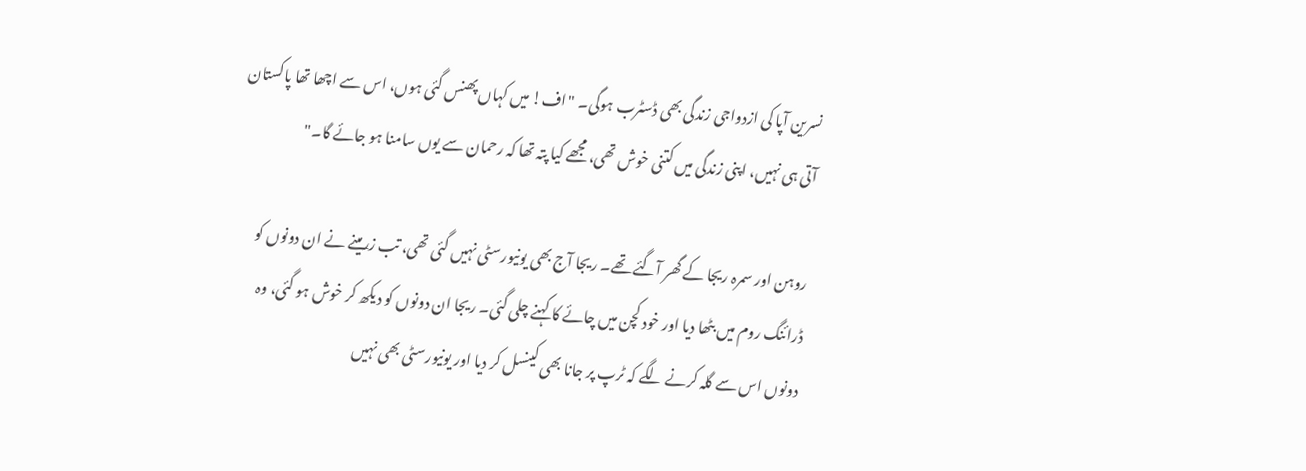نسرین آپا کی ازدواجی زندگی بھی ڈسٹرب ہوگی۔ "اف! میں کہاں پھنس گئی ہوں، اس سے اچھا تھا پاکستان آتی ہی نہیں، اپنی زندگی میں کتنی خوش تھی، مجھے کیا پتہ تھا کہ رحمان سے یوں سامنا ہو جائے گا۔"

روہن اور سمرہ ریجا کے گھر آگئے تھے۔ ریجا آج بھی یونیورسٹی نہیں گئی تھی، تب زرمینے نے ان دونوں کو ڈرائنگ روم میں بٹھا دیا اور خود کچن میں چائے کا کہنے چلی گئی۔ ریجا ان دونوں کو دیکھ کر خوش ہو گئی، وہ دونوں اس سے گلہ کرنے لگے کہ ٹرپ پر جانا بھی کینسل کر دیا اور یونیورسٹی بھی نہیں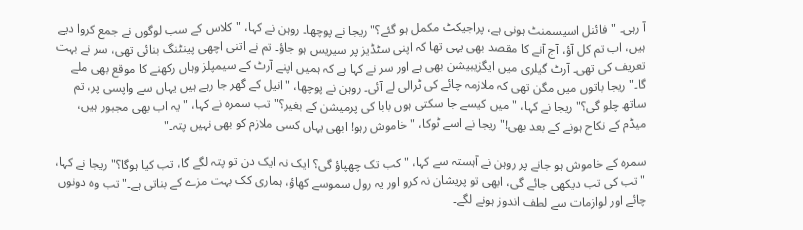آ رہی۔ "فائنل اسیسمنٹ ہونی ہے، پراجیکٹ مکمل ہو گئے؟" ریجا نے پوچھا۔ روہن نے کہا، "کلاس کے سب لوگوں نے جمع کروا دیے ہیں، اب تم کل آؤ، آج آنے کا مقصد بھی یہی تھا کہ اپنی سٹڈیز پر سیریس ہو جاؤ۔ تم نے اتنی اچھی پینٹنگ بنائی تھی، سر نے بہت تعریف کی تھی۔ آرٹ گیلری میں ایگزیبیشن بھی ہے اور سر نے کہا ہے کہ ہمیں اپنے آرٹ کے سیمپلز وہاں رکھنے کا موقع بھی ملے گا۔" ریجا باتوں میں مگن تھی کہ ملازمہ چائے کی ٹرالی لے آئی۔ روہن نے پوچھا، "انیل کے گھر جا رہے ہیں یہاں سے واپسی پر، تم ساتھ چلو گی؟" ریجا نے کہا، "میں کیسے جا سکتی ہوں بابا کی پرمیشن کے بغیر؟" تب سمرہ نے کہا، "یہ اب بھی مجبور ہیں، میڈم کے نکاح ہونے کے بعد بھی!" ریجا نے اسے ٹوکا، "خاموش رہو! ابھی یہاں کسی ملازم کو بھی نہیں پتہ۔"

سمرہ کے خاموش ہو جانے پر روہن نے آہستہ سے کہا، "کب تک چھپاؤ گی؟ ایک نہ ایک دن تو پتہ لگے گا، تب کیا ہوگا؟" ریجا نے کہا، "تب کی تب دیکھی جائے گی، ابھی تو پریشان نہ کرو اور یہ رول سموسے کھاؤ، ہماری کک بہت مزے کے بناتی ہے۔" تب وہ دونوں چائے اور لوازمات سے لطف اندوز ہونے لگے۔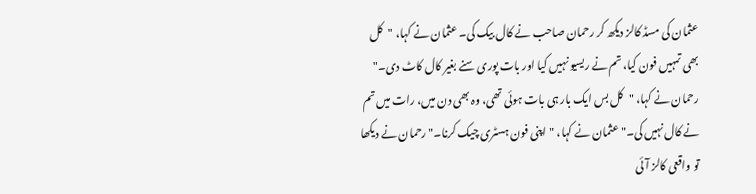عثمان کی مسڈ کالز دیکھ کر رحمان صاحب نے کال بیک کی۔ عثمان نے کہا، "کل بھی تمہیں فون کیا، تم نے ریسیو نہیں کیا اور بات پوری سنے بغیر کال کاٹ دی۔" رحمان نے کہا، "کل بس ایک بار ہی بات ہوئی تھی، وہ بھی دن میں، رات میں تم نے کال نہیں کی۔" عثمان نے کہا، "اپنی فون ہسٹری چیک کرنا۔" رحمان نے دیکھا تو واقعی کالز آئی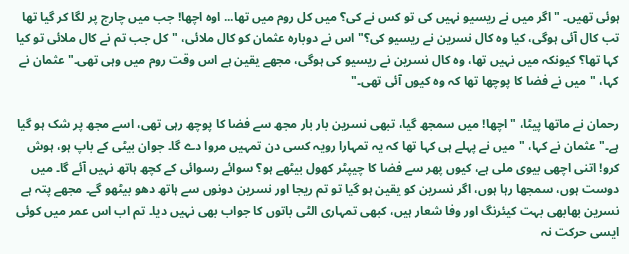ہوئی تھیں۔ "اگر میں نے ریسیو نہیں کی تو کس نے کی؟ میں کل روم میں تھا... اوہ اچھا! جب میں چارج پر لگا کر گیا تھا تب کال آئی ہوگی، کیا وہ کال نسرین نے ریسیو کی؟" اس نے دوبارہ عثمان کو کال ملائی، "کل جب تم نے کال ملائی تو کیا کہا تھا؟ کیونکہ میں نہیں تھا، وہ کال نسرین نے ریسیو کی ہوگی، مجھے یقین ہے اس وقت روم میں وہی تھی۔" عثمان نے کہا، "میں نے فضا کا پوچھا تھا کہ وہ کیوں آئی تھی۔"

رحمان نے ماتھا پیٹا، "اچھا! میں سمجھ گیا، تبھی نسرین بار بار مجھ سے فضا کا پوچھ رہی تھی، اسے مجھ پر شک ہو گیا ہے۔" عثمان نے کہا، "میں نے پہلے ہی کہا تھا کہ یہ تمہارا رویہ کسی دن تمہیں مروا دے گا۔ جوان بیٹی کے باپ ہو، ہوش کرو! اتنی اچھی بیوی ملی ہے، کیوں پھر سے فضا کا چیپٹر کھول بیٹھے ہو؟ سوائے رسوائی کے کچھ ہاتھ نہیں آئے گا۔ میں دوست ہوں، سمجھا رہا ہوں، اگر نسرین کو یقین ہو گیا تو تم ریجا اور نسرین دونوں سے ہاتھ دھو بیٹھو گے۔ مجھے پتہ ہے نسرین بھابھی بہت کیئرنگ اور وفا شعار ہیں، کبھی تمہاری الٹی باتوں کا جواب بھی نہیں دیا۔ تم اب اس عمر میں کوئی ایسی حرکت نہ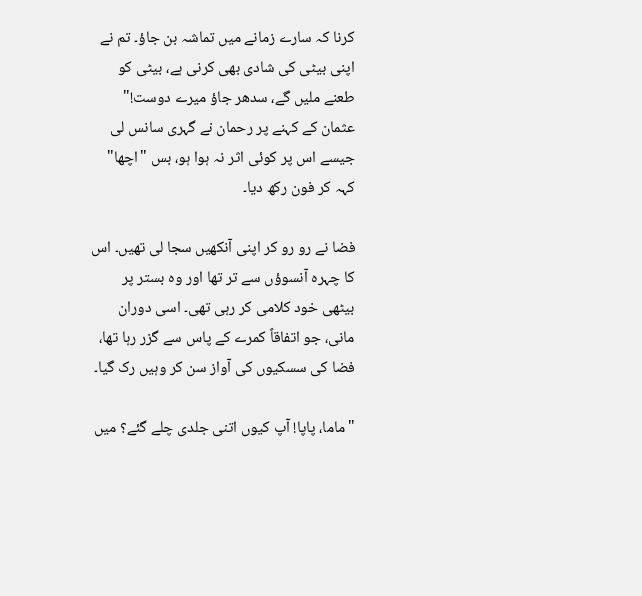کرنا کہ سارے زمانے میں تماشہ بن جاؤ۔ تم نے اپنی بیٹی کی شادی بھی کرنی ہے، بیٹی کو طعنے ملیں گے، سدھر جاؤ میرے دوست!" عثمان کے کہنے پر رحمان نے گہری سانس لی جیسے اس پر کوئی اثر نہ ہوا ہو، بس "اچھا" کہہ کر فون رکھ دیا۔

فضا نے رو رو کر اپنی آنکھیں سجا لی تھیں۔ اس کا چہرہ آنسوؤں سے تر تھا اور وہ بستر پر بیٹھی خود کلامی کر رہی تھی۔ اسی دوران مانی، جو اتفاقاً کمرے کے پاس سے گزر رہا تھا، فضا کی سسکیوں کی آواز سن کر وہیں رک گیا۔

"ماما، پاپا! آپ کیوں اتنی جلدی چلے گئے؟ میں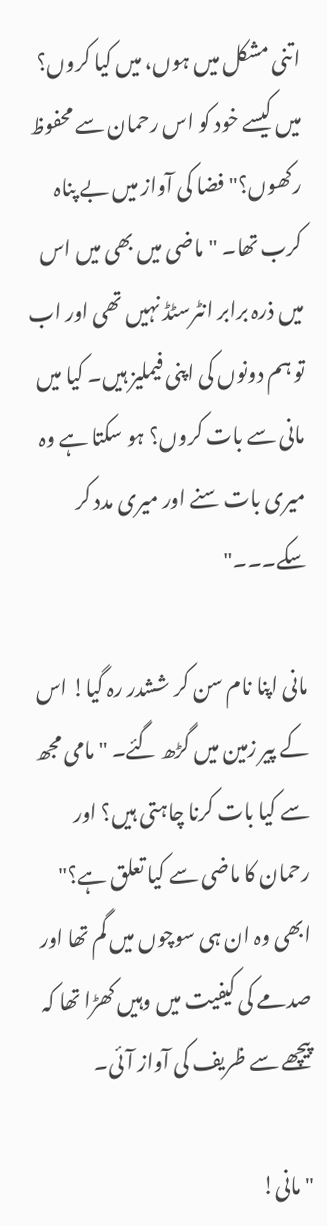اتنی مشکل میں ہوں، میں کیا کروں؟ میں کیسے خود کو اس رحمان سے محفوظ رکھوں؟" فضا کی آواز میں بے پناہ کرب تھا۔ "ماضی میں بھی میں اس میں ذرہ برابر انٹرسٹڈ نہیں تھی اور اب تو ہم دونوں کی اپنی فیملیز ہیں۔ کیا میں مانی سے بات کروں؟ ہو سکتا ہے وہ میری بات سنے اور میری مدد کر سکے۔۔۔"

مانی اپنا نام سن کر ششدر رہ گیا! اس کے پیر زمین میں گڑھ گئے۔ "مامی مجھ سے کیا بات کرنا چاہتی ہیں؟ اور رحمان کا ماضی سے کیا تعلق ہے؟" ابھی وہ ان ہی سوچوں میں گم تھا اور صدمے کی کیفیت میں وہیں کھڑا تھا کہ پیچھے سے ظریف کی آواز آئی۔

"مانی!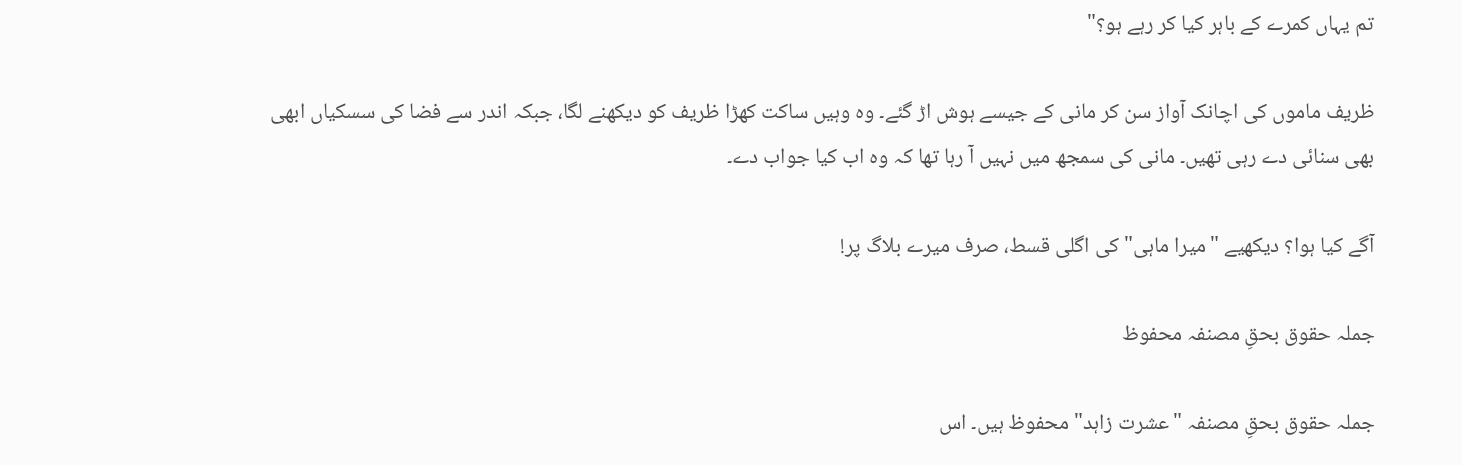تم یہاں کمرے کے باہر کیا کر رہے ہو؟"

ظریف ماموں کی اچانک آواز سن کر مانی کے جیسے ہوش اڑ گئے۔ وہ وہیں ساکت کھڑا ظریف کو دیکھنے لگا، جبکہ اندر سے فضا کی سسکیاں ابھی بھی سنائی دے رہی تھیں۔ مانی کی سمجھ میں نہیں آ رہا تھا کہ وہ اب کیا جواب دے۔

آگے کیا ہوا؟ دیکھیے "میرا ماہی" کی اگلی قسط، صرف میرے بلاگ پر!

جملہ حقوق بحقِ مصنفہ محفوظ

جملہ حقوق بحقِ مصنفہ "عشرت زاہد" محفوظ ہیں۔ اس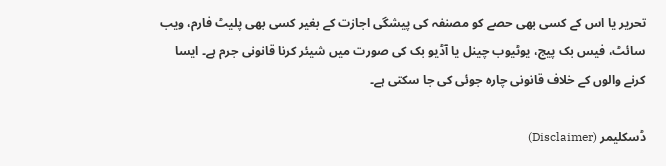تحریر یا اس کے کسی بھی حصے کو مصنفہ کی پیشگی اجازت کے بغیر کسی بھی پلیٹ فارم، ویب سائٹ، فیس بک پیج، یوٹیوب چینل یا آڈیو بک کی صورت میں شیئر کرنا قانونی جرم ہے۔ ایسا کرنے والوں کے خلاف قانونی چارہ جوئی کی جا سکتی ہے۔

ڈسکلیمر (Disclaimer)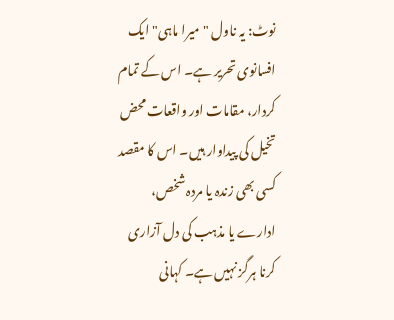نوٹ: یہ ناول "میرا ماہی" ایک افسانوی تحریر ہے۔ اس کے تمام کردار، مقامات اور واقعات محض تخیل کی پیداوار ہیں۔ اس کا مقصد کسی بھی زندہ یا مردہ شخص، ادارے یا مذہب کی دل آزاری کرنا ہرگز نہیں ہے۔ کہانی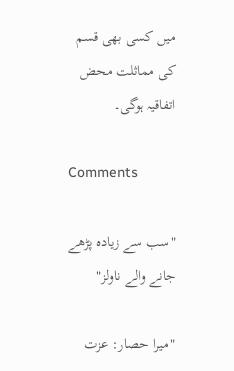میں کسی بھی قسم کی مماثلت محض اتفاقیہ ہوگی۔

Comments

"سب سے زیادہ پڑھے جانے والے ناولز"

"میرا حصار: عزت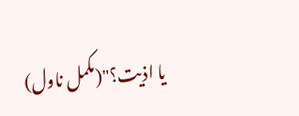یا اذیت؟"(مکمل ناول)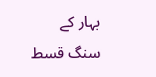بہار کے سنگ قسط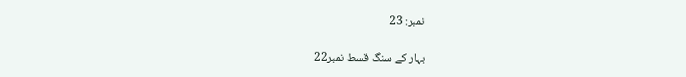نمبر: 23

بہار کے سنگ قسط نمبر22